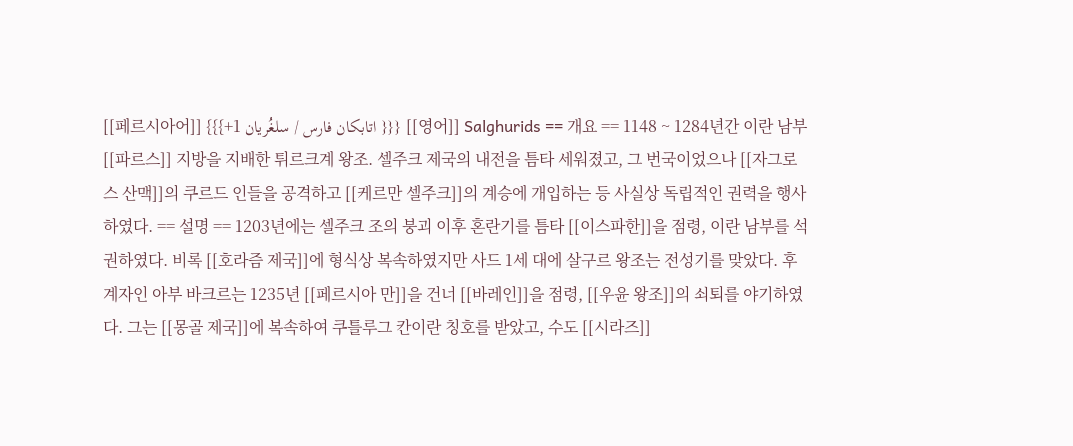[[페르시아어]] {{{+1 اتابکان فارس / سلغُریان }}} [[영어]] Salghurids == 개요 == 1148 ~ 1284년간 이란 남부 [[파르스]] 지방을 지배한 튀르크계 왕조. 셀주크 제국의 내전을 틈타 세워졌고, 그 번국이었으나 [[자그로스 산맥]]의 쿠르드 인들을 공격하고 [[케르만 셀주크]]의 계승에 개입하는 등 사실상 독립적인 권력을 행사하였다. == 설명 == 1203년에는 셀주크 조의 붕괴 이후 혼란기를 틈타 [[이스파한]]을 점령, 이란 남부를 석권하였다. 비록 [[호라즘 제국]]에 형식상 복속하였지만 사드 1세 대에 살구르 왕조는 전성기를 맞았다. 후계자인 아부 바크르는 1235년 [[페르시아 만]]을 건너 [[바레인]]을 점령, [[우윤 왕조]]의 쇠퇴를 야기하였다. 그는 [[몽골 제국]]에 복속하여 쿠틀루그 칸이란 칭호를 받았고, 수도 [[시라즈]]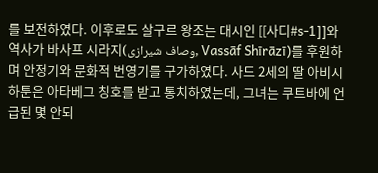를 보전하였다. 이후로도 살구르 왕조는 대시인 [[사디#s-1]]와 역사가 바사프 시라지(وصاف شیرازی, Vassāf Shīrāzī)를 후원하며 안정기와 문화적 번영기를 구가하였다. 사드 2세의 딸 아비시 하툰은 아타베그 칭호를 받고 통치하였는데, 그녀는 쿠트바에 언급된 몇 안되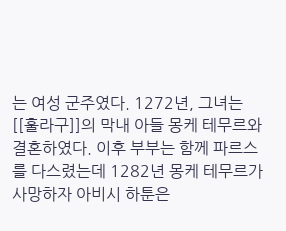는 여성 군주였다. 1272년, 그녀는 [[훌라구]]의 막내 아들 몽케 테무르와 결혼하였다. 이후 부부는 함께 파르스를 다스렸는데 1282년 몽케 테무르가 사망하자 아비시 하툰은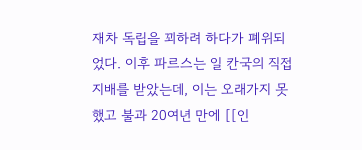재차 독립을 꾀하려 하다가 폐위되었다. 이후 파르스는 일 칸국의 직접 지배를 받았는데, 이는 오래가지 못했고 불과 20여년 만에 [[인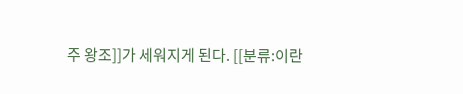주 왕조]]가 세워지게 된다. [[분류:이란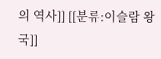의 역사]] [[분류:이슬람 왕국]]